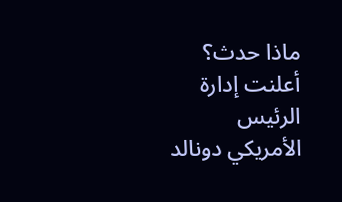ماذا حدث؟
أعلنت إدارة الرئيس الأمريكي دونالد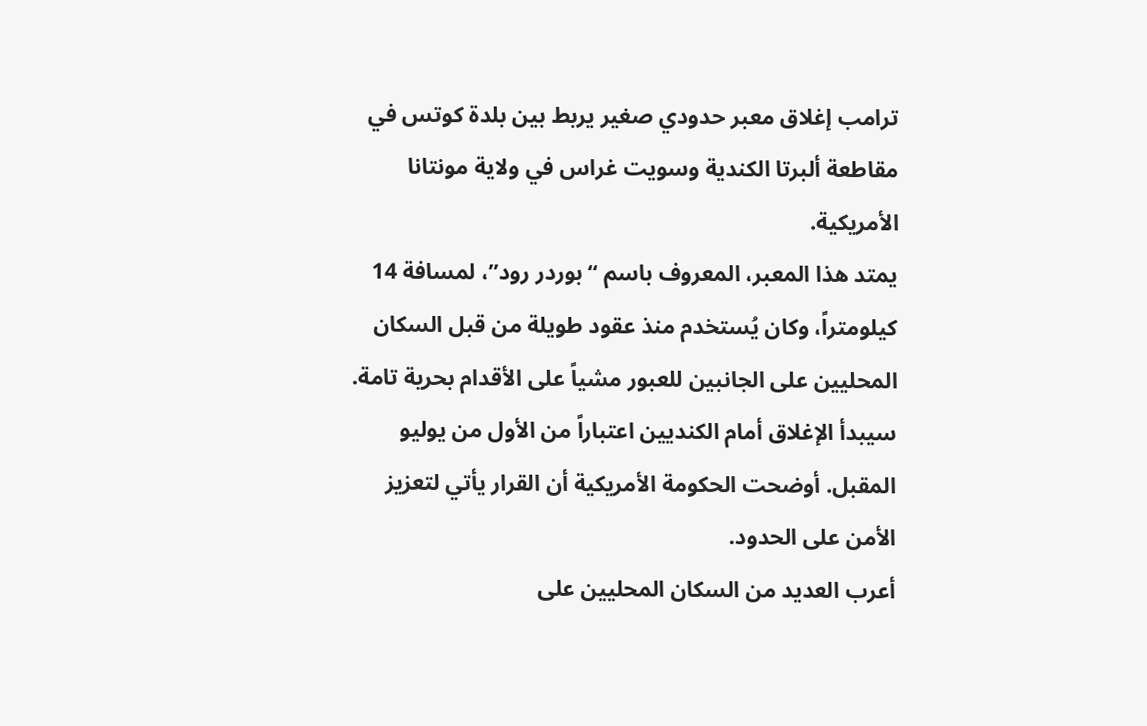ترامب إغلاق معبر حدودي صغير يربط بين بلدة كوتس في مقاطعة ألبرتا الكندية وسويت غراس في ولاية مونتانا الأمريكية.
يمتد هذا المعبر، المعروف باسم “بوردر رود”، لمسافة 14 كيلومتراً، وكان يُستخدم منذ عقود طويلة من قبل السكان المحليين على الجانبين للعبور مشياً على الأقدام بحرية تامة.
سيبدأ الإغلاق أمام الكنديين اعتباراً من الأول من يوليو المقبل. أوضحت الحكومة الأمريكية أن القرار يأتي لتعزيز الأمن على الحدود.
أعرب العديد من السكان المحليين على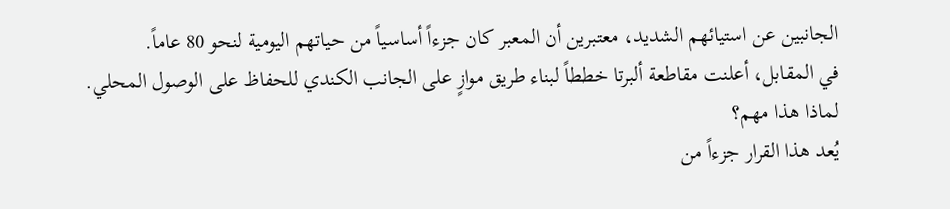الجانبين عن استيائهم الشديد، معتبرين أن المعبر كان جزءاً أساسياً من حياتهم اليومية لنحو 80 عاماً.
في المقابل، أعلنت مقاطعة ألبرتا خططاً لبناء طريق موازٍ على الجانب الكندي للحفاظ على الوصول المحلي.
لماذا هذا مهم؟
يُعد هذا القرار جزءاً من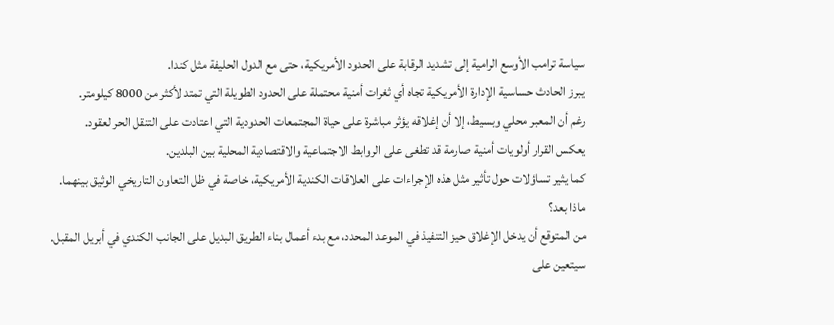سياسة ترامب الأوسع الرامية إلى تشديد الرقابة على الحدود الأمريكية، حتى مع الدول الحليفة مثل كندا.
يبرز الحادث حساسية الإدارة الأمريكية تجاه أي ثغرات أمنية محتملة على الحدود الطويلة التي تمتد لأكثر من 8000 كيلومتر.
رغم أن المعبر محلي وبسيط، إلا أن إغلاقه يؤثر مباشرة على حياة المجتمعات الحدودية التي اعتادت على التنقل الحر لعقود.
يعكس القرار أولويات أمنية صارمة قد تطغى على الروابط الاجتماعية والاقتصادية المحلية بين البلدين.
كما يثير تساؤلات حول تأثير مثل هذه الإجراءات على العلاقات الكندية الأمريكية، خاصة في ظل التعاون التاريخي الوثيق بينهما.
ماذا بعد؟
من المتوقع أن يدخل الإغلاق حيز التنفيذ في الموعد المحدد، مع بدء أعمال بناء الطريق البديل على الجانب الكندي في أبريل المقبل.
سيتعين على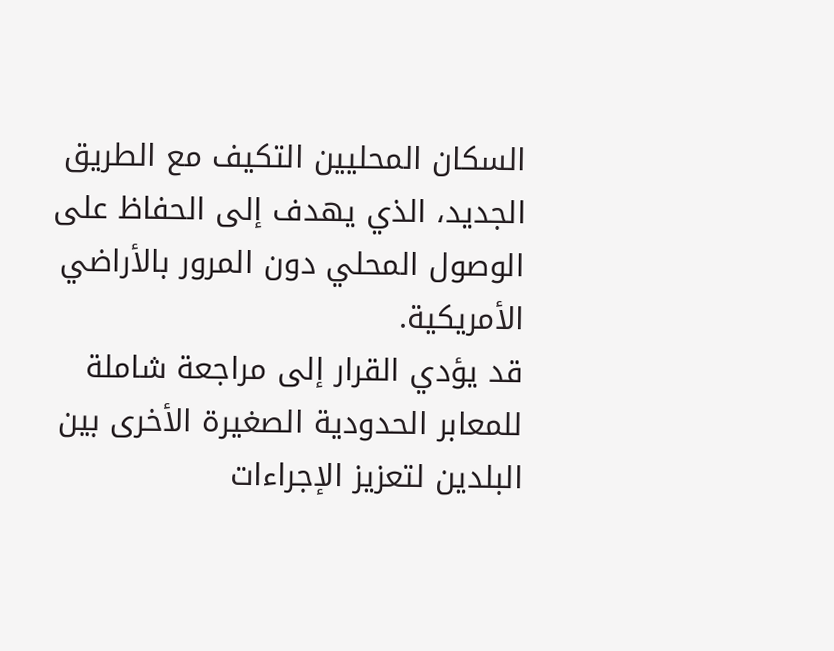السكان المحليين التكيف مع الطريق الجديد، الذي يهدف إلى الحفاظ على الوصول المحلي دون المرور بالأراضي الأمريكية.
قد يؤدي القرار إلى مراجعة شاملة للمعابر الحدودية الصغيرة الأخرى بين البلدين لتعزيز الإجراءات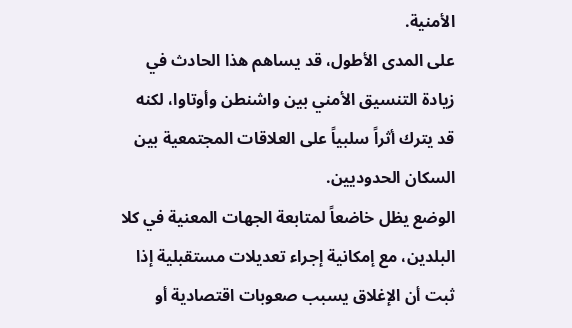الأمنية.
على المدى الأطول، قد يساهم هذا الحادث في زيادة التنسيق الأمني بين واشنطن وأوتاوا، لكنه قد يترك أثراً سلبياً على العلاقات المجتمعية بين السكان الحدوديين.
الوضع يظل خاضعاً لمتابعة الجهات المعنية في كلا البلدين، مع إمكانية إجراء تعديلات مستقبلية إذا ثبت أن الإغلاق يسبب صعوبات اقتصادية أو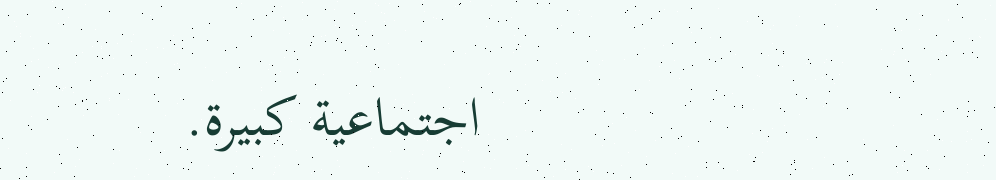اجتماعية كبيرة.